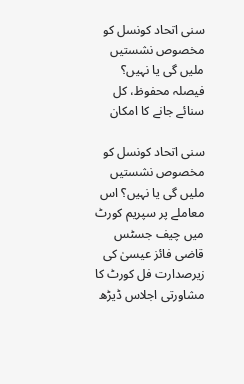سنی اتحاد کونسل کو مخصوص نشستیں ملیں گی یا نہیں؟ فیصلہ محفوظ، کل سنائے جانے کا امکان

سنی اتحاد کونسل کو مخصوص نشستیں ملیں گی یا نہیں؟ اس معاملے پر سپریم کورٹ میں چیف جسٹس قاضی فائز عیسیٰ کی زیرصدارت فل کورٹ کا مشاورتی اجلاس ڈیڑھ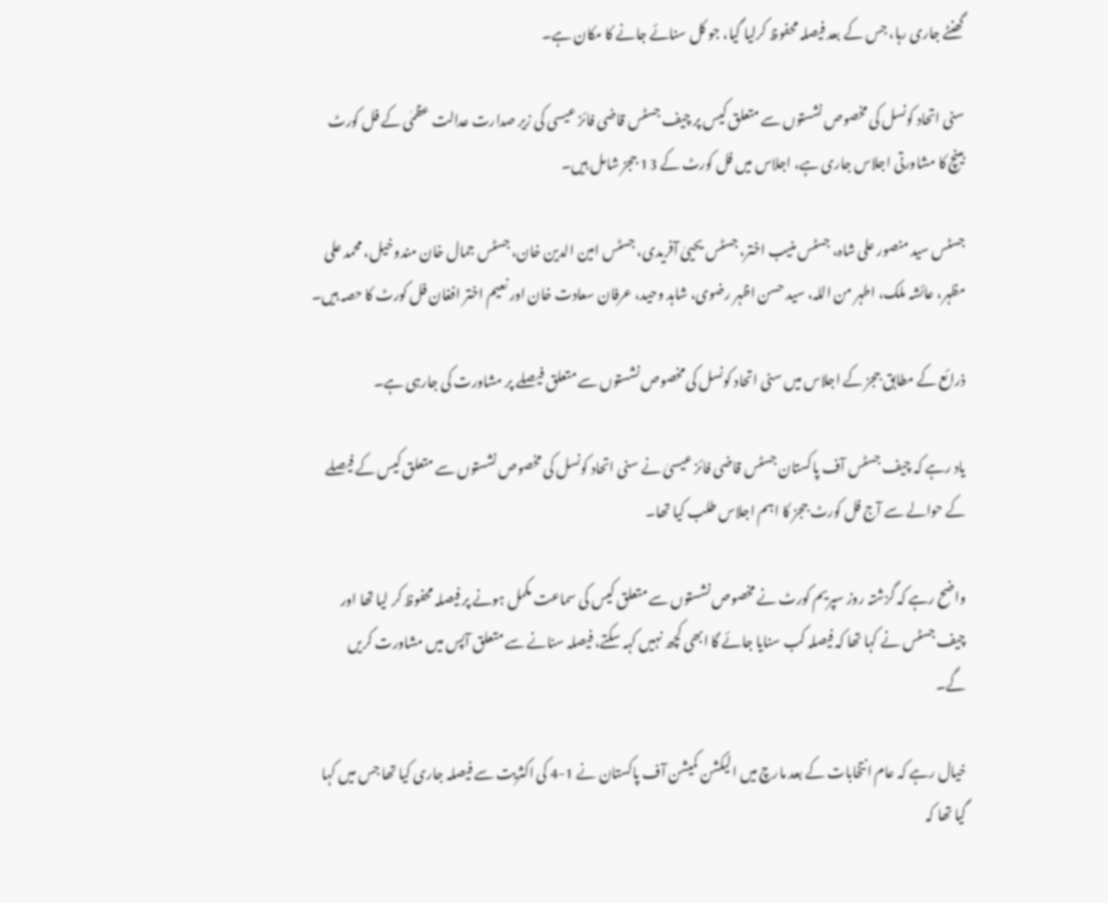گھنٹے جاری رہا، جس کے بعد فیصلہ محفوظ کرلیا گیا، جو کل سنائے جانے کا مکان ہے۔

سنی اتحاد کونسل کی مخصوص نشستوں سے متعلق کیس پر چیف جسٹس قاضی فائز عیسی کی زیر صدارت عدالت عظمٰی کے فل کورٹ بینچ کا مشاورتی اجلاس جاری ہے، اجلاس میں فل کورٹ کے 13 ججز شامل ہیں۔

جسٹس سید منصور علی شاہ، جسٹس منیب اختر، جسٹس یحییٰ آفریدی، جسٹس امین الدین خان، جسٹس جمال خان مندوخیل، محمد علی مظہر، عائشہ ملک، اطہر من اللہ، سید حسن اظہر رضوی، شاہد وحید، عرفان سعادت خان اور نعیم اختر افغان فل کورٹ کا حصہ ہیں۔

ذرائع کے مطابق ججز کے اجلاس میں سنی اتحاد کونسل کی مخصوص نشستوں سے متعلق فیصلے پر مشاورت کی جارہی ہے۔

یاد رہے کہ چیف جسٹس آف پاکستان جسٹس قاضی فائز عیسیٰ نے سنی اتحاد کونسل کی مخصوص نشستوں سے متعلق کیس کے فیصلے کے حوالے سے آج فل کورٹ ججز کا اہم اجلاس طلب کیا تھا۔

واضح رہے کہ گزشتہ روز سپریم کورٹ نے مخصوص نشستوں سے متعلق کیس کی سماعت مکمل ہونے پر فیصلہ محفوظ کر لیا تھا اور چیف جسٹس نے کہا تھا کہ فیصلہ کب سنایا جائے گا ابھی کچھ نہیں کہہ سکتے، فیصلہ سنانے سے متعلق آپس میں مشاورت کریں گے۔

خیال رہے کہ عام انتخابات کے بعد مارچ میں الیکشن کمیشن آف پاکستان نے 1-4 کی اکثریت سے فیصلہ جاری کیا تھا جس میں کہا گیا تھا کہ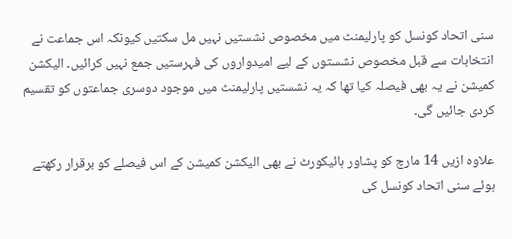سنی اتحاد کونسل کو پارلیمنٹ میں مخصوص نشستیں نہیں مل سکتیں کیونکہ اس جماعت نے انتخابات سے قبل مخصوص نشستوں کے لیے امیدواروں کی فہرستیں جمع نہیں کرائیں۔ الیکشن کمیشن نے یہ بھی فیصلہ کیا تھا کہ یہ نشستیں پارلیمنٹ میں موجود دوسری جماعتوں کو تقسیم کردی جائیں گی۔

علاوہ ازیں 14 مارچ کو پشاور ہائیکورٹ نے بھی الیکشن کمیشن کے اس فیصلے کو برقرار رکھتے ہوئے سنی اتحاد کونسل کی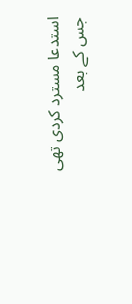استدعا مسترد کردی تھی جس کے بعد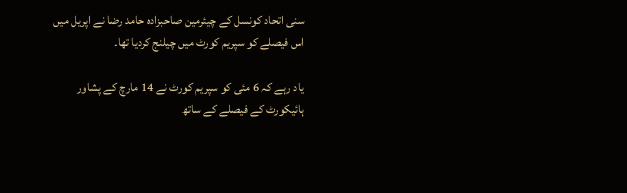سنی اتحاد کونسل کے چیئرمین صاحبزادہ حامد رضا نے اپریل میں اس فیصلے کو سپریم کورٹ میں چیلنج کردیا تھا۔

یاد رہے کہ 6 مئی کو سپریم کورٹ نے 14 مارچ کے پشاور ہائیکورٹ کے فیصلے کے ساتھ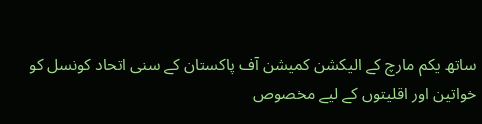ساتھ یکم مارچ کے الیکشن کمیشن آف پاکستان کے سنی اتحاد کونسل کو خواتین اور اقلیتوں کے لیے مخصوص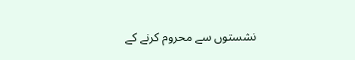نشستوں سے محروم کرنے کے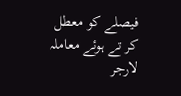فیصلے کو معطل کر تے ہوئے معاملہ لارجر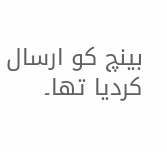بینچ کو ارسال کردیا تھا۔